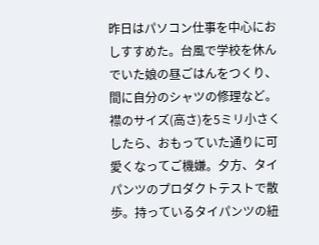昨日はパソコン仕事を中心におしすすめた。台風で学校を休んでいた娘の昼ごはんをつくり、間に自分のシャツの修理など。襟のサイズ(高さ)を5ミリ小さくしたら、おもっていた通りに可愛くなってご機嫌。夕方、タイパンツのプロダクトテストで散歩。持っているタイパンツの紐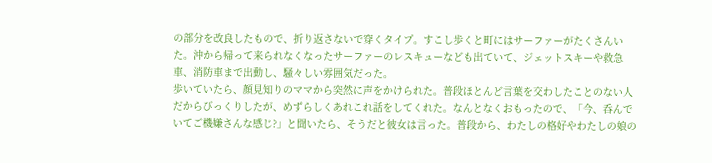の部分を改良したもので、折り返さないで穿くタイプ。すこし歩くと町にはサーファーがたくさんいた。沖から帰って来られなくなったサーファーのレスキューなども出ていて、ジェットスキーや救急車、消防車まで出動し、騒々しい雰囲気だった。
歩いていたら、顔見知りのママから突然に声をかけられた。普段ほとんど言葉を交わしたことのない人だからびっくりしたが、めずらしくあれこれ話をしてくれた。なんとなくおもったので、「今、呑んでいてご機嫌さんな感じ?」と聞いたら、そうだと彼女は言った。普段から、わたしの格好やわたしの娘の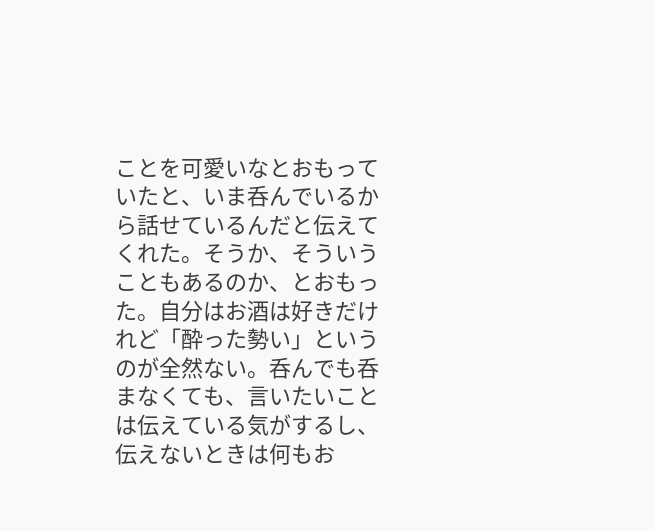ことを可愛いなとおもっていたと、いま呑んでいるから話せているんだと伝えてくれた。そうか、そういうこともあるのか、とおもった。自分はお酒は好きだけれど「酔った勢い」というのが全然ない。呑んでも呑まなくても、言いたいことは伝えている気がするし、伝えないときは何もお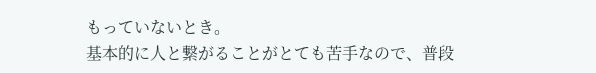もっていないとき。
基本的に人と繋がることがとても苦手なので、普段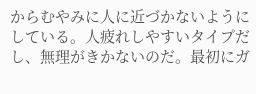からむやみに人に近づかないようにしている。人疲れしやすいタイプだし、無理がきかないのだ。最初にガ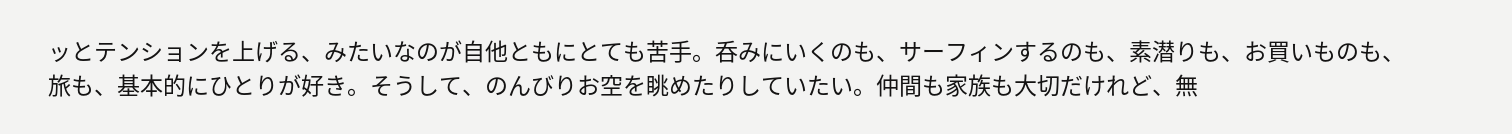ッとテンションを上げる、みたいなのが自他ともにとても苦手。呑みにいくのも、サーフィンするのも、素潜りも、お買いものも、旅も、基本的にひとりが好き。そうして、のんびりお空を眺めたりしていたい。仲間も家族も大切だけれど、無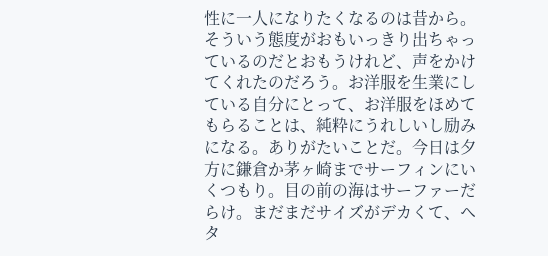性に一人になりたくなるのは昔から。そういう態度がおもいっきり出ちゃっているのだとおもうけれど、声をかけてくれたのだろう。お洋服を生業にしている自分にとって、お洋服をほめてもらることは、純粋にうれしいし励みになる。ありがたいことだ。今日は夕方に鎌倉か茅ヶ崎までサーフィンにいくつもり。目の前の海はサーファーだらけ。まだまだサイズがデカくて、ヘタ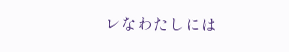レなわたしには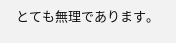とても無理であります。